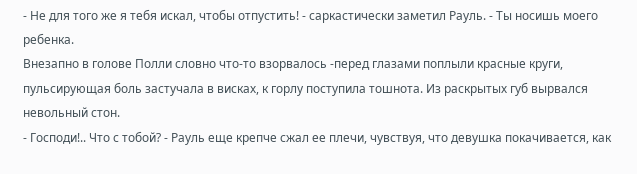- Не для того же я тебя искал, чтобы отпустить! - саркастически заметил Рауль. - Ты носишь моего ребенка.
Внезапно в голове Полли словно что-то взорвалось -перед глазами поплыли красные круги, пульсирующая боль застучала в висках, к горлу поступила тошнота. Из раскрытых губ вырвался невольный стон.
- Господи!.. Что с тобой? - Рауль еще крепче сжал ее плечи, чувствуя, что девушка покачивается, как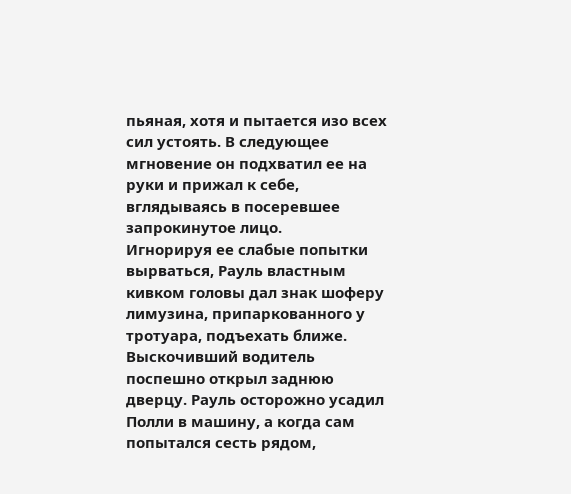пьяная, хотя и пытается изо всех сил устоять. В следующее мгновение он подхватил ее на руки и прижал к себе, вглядываясь в посеревшее запрокинутое лицо.
Игнорируя ее слабые попытки вырваться, Рауль властным кивком головы дал знак шоферу лимузина, припаркованного у тротуара, подъехать ближе. Выскочивший водитель поспешно открыл заднюю дверцу. Рауль осторожно усадил Полли в машину, а когда сам попытался сесть рядом,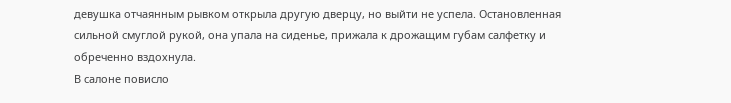девушка отчаянным рывком открыла другую дверцу, но выйти не успела. Остановленная сильной смуглой рукой, она упала на сиденье, прижала к дрожащим губам салфетку и обреченно вздохнула.
В салоне повисло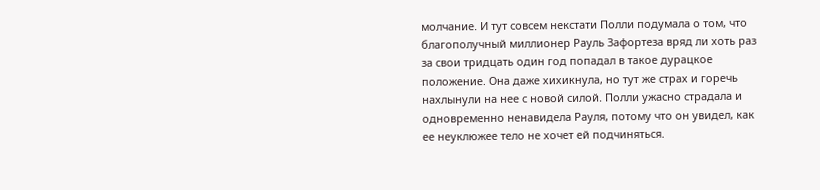молчание. И тут совсем некстати Полли подумала о том, что благополучный миллионер Рауль Зафортеза вряд ли хоть раз за свои тридцать один год попадал в такое дурацкое положение. Она даже хихикнула, но тут же страх и горечь нахлынули на нее с новой силой. Полли ужасно страдала и одновременно ненавидела Рауля, потому что он увидел, как ее неуклюжее тело не хочет ей подчиняться.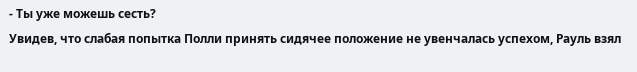- Ты уже можешь сесть?
Увидев, что слабая попытка Полли принять сидячее положение не увенчалась успехом, Рауль взял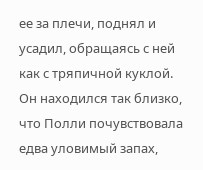ее за плечи, поднял и усадил, обращаясь с ней как с тряпичной куклой. Он находился так близко, что Полли почувствовала едва уловимый запах,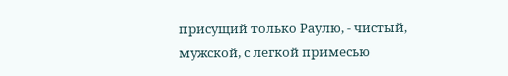присущий только Раулю, - чистый, мужской, с легкой примесью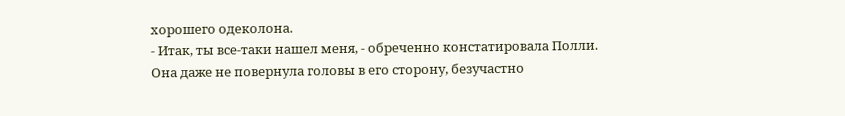хорошего одеколона.
- Итак, ты все-таки нашел меня, - обреченно констатировала Полли. Она даже не повернула головы в его сторону, безучастно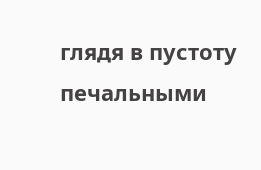глядя в пустоту печальными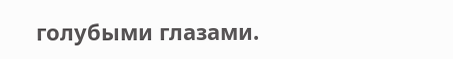голубыми глазами.